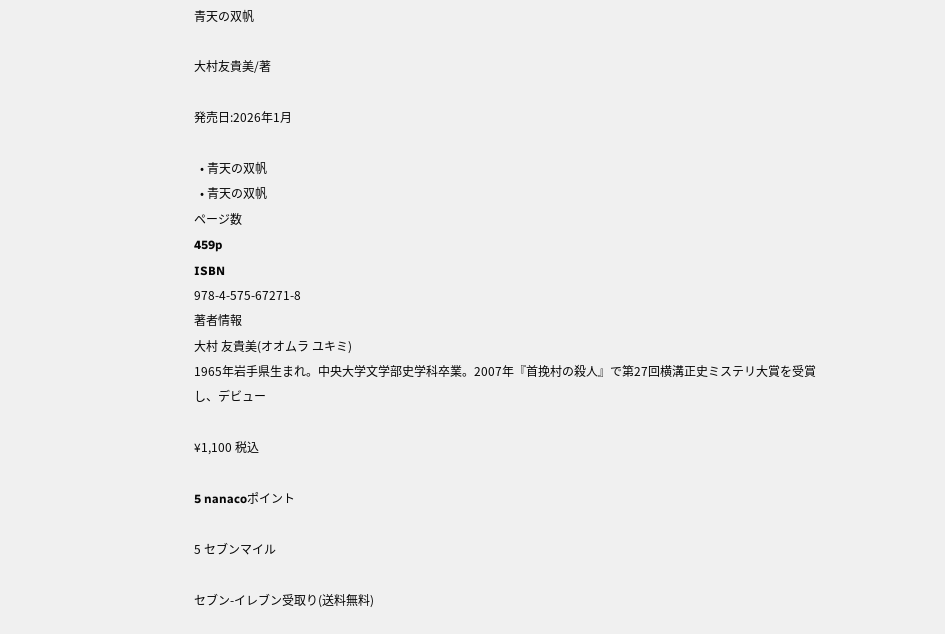青天の双帆

大村友貴美/著

発売日:2026年1月

  • 青天の双帆
  • 青天の双帆
ページ数
459p
ISBN
978-4-575-67271-8
著者情報
大村 友貴美(オオムラ ユキミ)
1965年岩手県生まれ。中央大学文学部史学科卒業。2007年『首挽村の殺人』で第27回横溝正史ミステリ大賞を受賞し、デビュー

¥1,100 税込

5 nanacoポイント

5 セブンマイル

セブン-イレブン受取り(送料無料)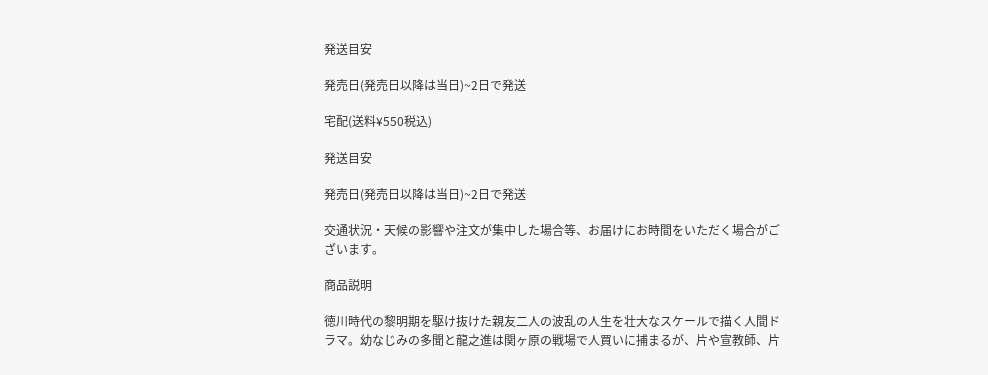発送目安

発売日(発売日以降は当日)~2日で発送

宅配(送料¥550税込)

発送目安

発売日(発売日以降は当日)~2日で発送

交通状況・天候の影響や注文が集中した場合等、お届けにお時間をいただく場合がございます。

商品説明

徳川時代の黎明期を駆け抜けた親友二人の波乱の人生を壮大なスケールで描く人間ドラマ。幼なじみの多聞と龍之進は関ヶ原の戦場で人買いに捕まるが、片や宣教師、片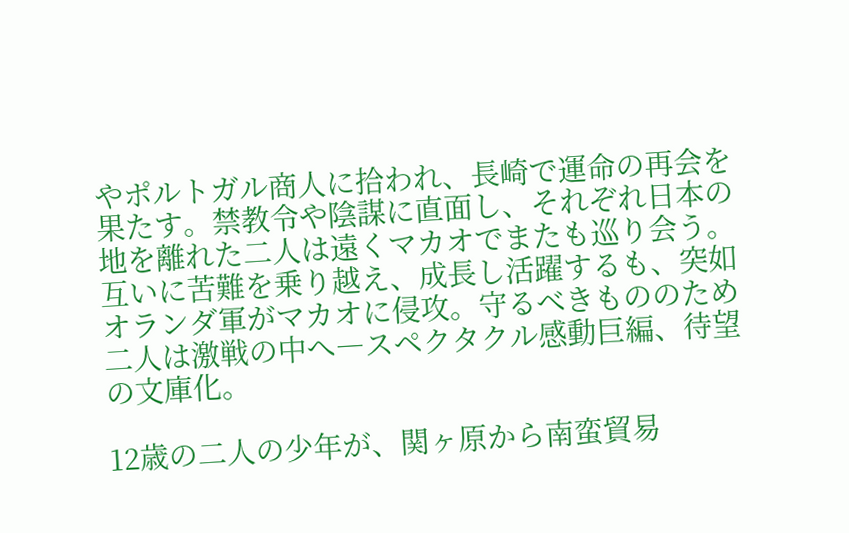やポルトガル商人に拾われ、長崎で運命の再会を果たす。禁教令や陰謀に直面し、それぞれ日本の地を離れた二人は遠くマカオでまたも巡り会う。互いに苦難を乗り越え、成長し活躍するも、突如オランダ軍がマカオに侵攻。守るべきもののため二人は激戦の中へ―スペクタクル感動巨編、待望の文庫化。

12歳の二人の少年が、関ヶ原から南蛮貿易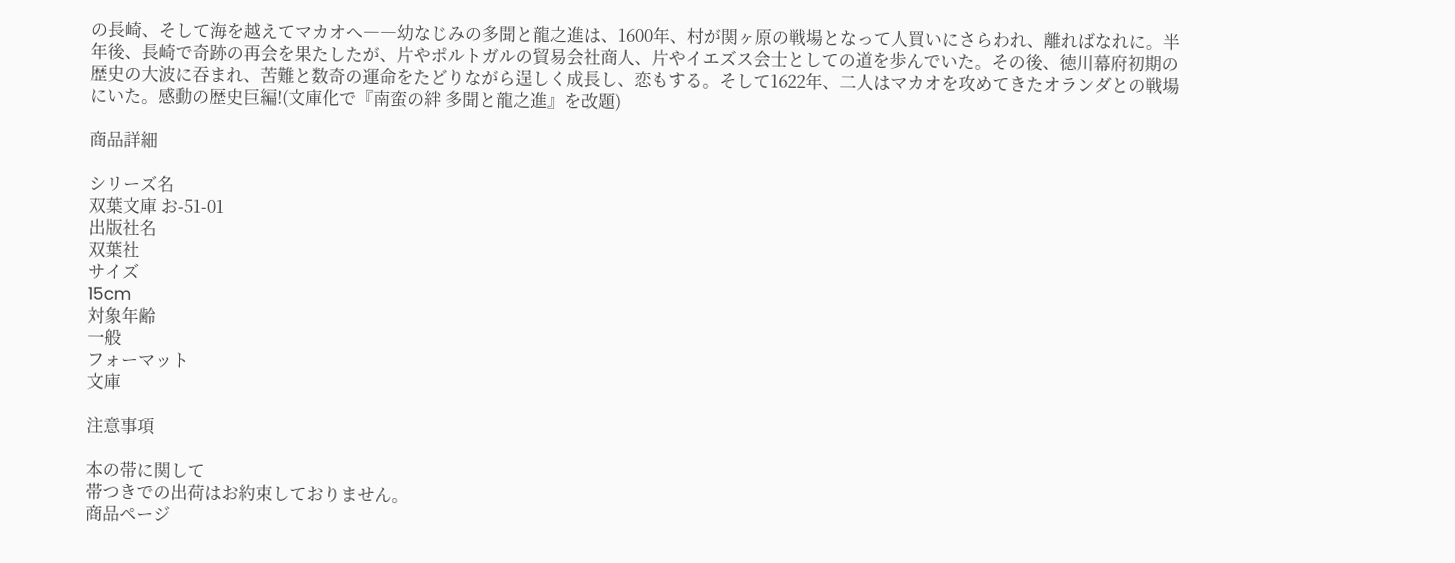の長崎、そして海を越えてマカオへ――幼なじみの多聞と龍之進は、1600年、村が関ヶ原の戦場となって人買いにさらわれ、離ればなれに。半年後、長崎で奇跡の再会を果たしたが、片やポルトガルの貿易会社商人、片やイエズス会士としての道を歩んでいた。その後、徳川幕府初期の歴史の大波に吞まれ、苦難と数奇の運命をたどりながら逞しく成長し、恋もする。そして1622年、二人はマカオを攻めてきたオランダとの戦場にいた。感動の歴史巨編!(文庫化で『南蛮の絆 多聞と龍之進』を改題)

商品詳細

シリーズ名
双葉文庫 お-51-01
出版社名
双葉社
サイズ
15cm
対象年齢
一般
フォーマット
文庫

注意事項

本の帯に関して
帯つきでの出荷はお約束しておりません。
商品ページ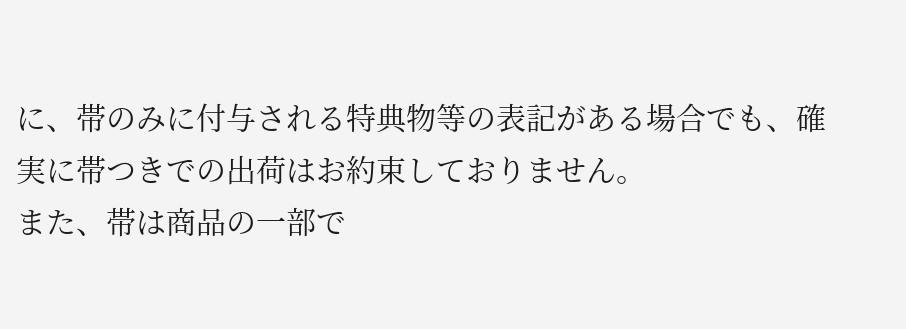に、帯のみに付与される特典物等の表記がある場合でも、確実に帯つきでの出荷はお約束しておりません。
また、帯は商品の一部で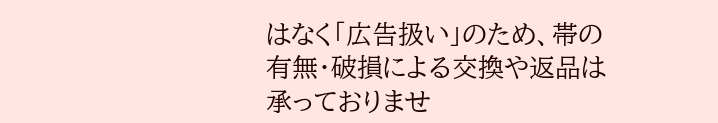はなく「広告扱い」のため、帯の有無・破損による交換や返品は承っておりませ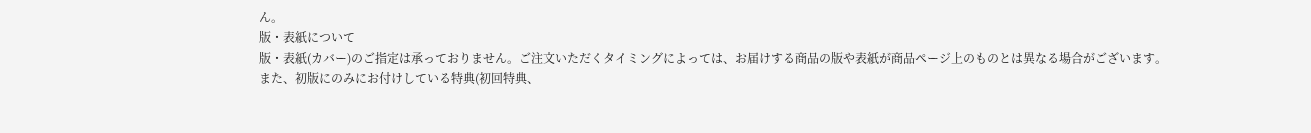ん。
版・表紙について
版・表紙(カバー)のご指定は承っておりません。ご注文いただくタイミングによっては、お届けする商品の版や表紙が商品ページ上のものとは異なる場合がございます。
また、初版にのみにお付けしている特典(初回特典、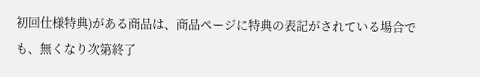初回仕様特典)がある商品は、商品ページに特典の表記がされている場合でも、無くなり次第終了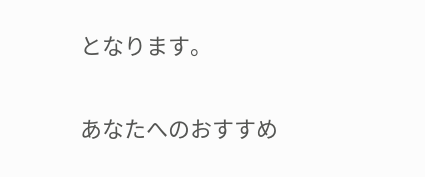となります。

あなたへのおすすめ